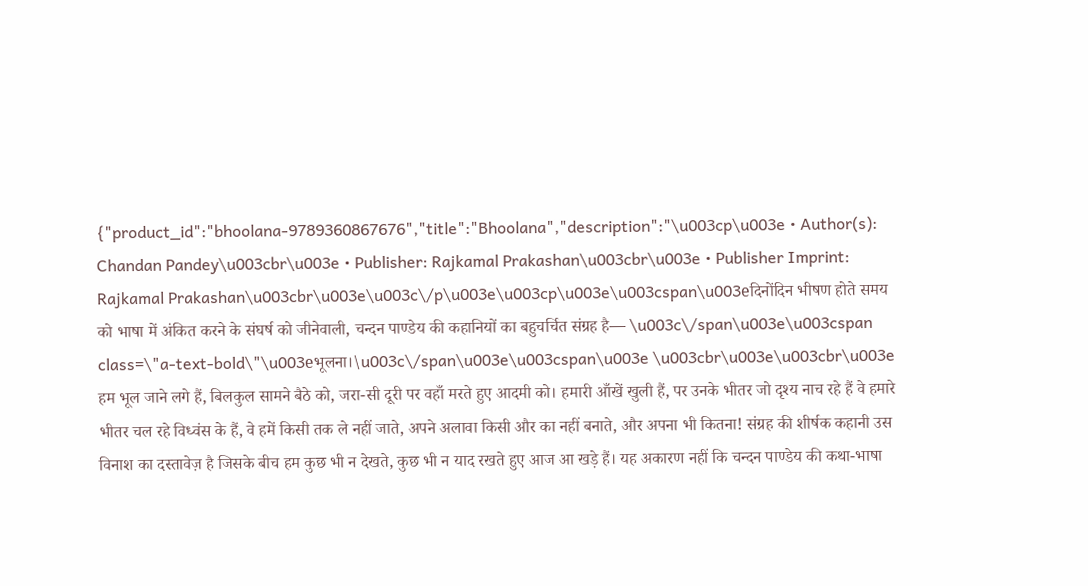{"product_id":"bhoolana-9789360867676","title":"Bhoolana","description":"\u003cp\u003e • Author(s): Chandan Pandey\u003cbr\u003e • Publisher: Rajkamal Prakashan\u003cbr\u003e • Publisher Imprint: Rajkamal Prakashan\u003cbr\u003e\u003c\/p\u003e\u003cp\u003e\u003cspan\u003eदिनोंदिन भीषण होते समय को भाषा में अंकित करने के संघर्ष को जीनेवाली, चन्दन पाण्डेय की कहानियों का बहुचर्चित संग्रह है— \u003c\/span\u003e\u003cspan class=\"a-text-bold\"\u003eभूलना।\u003c\/span\u003e\u003cspan\u003e \u003cbr\u003e\u003cbr\u003e हम भूल जाने लगे हैं, बिलकुल सामने बैठे को, जरा-सी दूरी पर वहाँ मरते हुए आदमी को। हमारी आँखें खुली हैं, पर उनके भीतर जो दृश्य नाच रहे हैं वे हमारे भीतर चल रहे विध्वंस के हैं, वे हमें किसी तक ले नहीं जाते, अपने अलावा किसी और का नहीं बनाते, और अपना भी कितना! संग्रह की शीर्षक कहानी उस विनाश का दस्तावेज़ है जिसके बीच हम कुछ भी न देखते, कुछ भी न याद रखते हुए आज आ खड़े हैं। यह अकारण नहीं कि चन्दन पाण्डेय की कथा-भाषा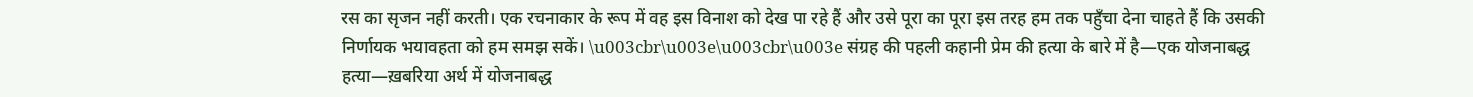रस का सृजन नहीं करती। एक रचनाकार के रूप में वह इस विनाश को देख पा रहे हैं और उसे पूरा का पूरा इस तरह हम तक पहुँचा देना चाहते हैं कि उसकी निर्णायक भयावहता को हम समझ सकें। \u003cbr\u003e\u003cbr\u003e संग्रह की पहली कहानी प्रेम की हत्या के बारे में है—एक योजनाबद्ध हत्या—ख़बरिया अर्थ में योजनाबद्ध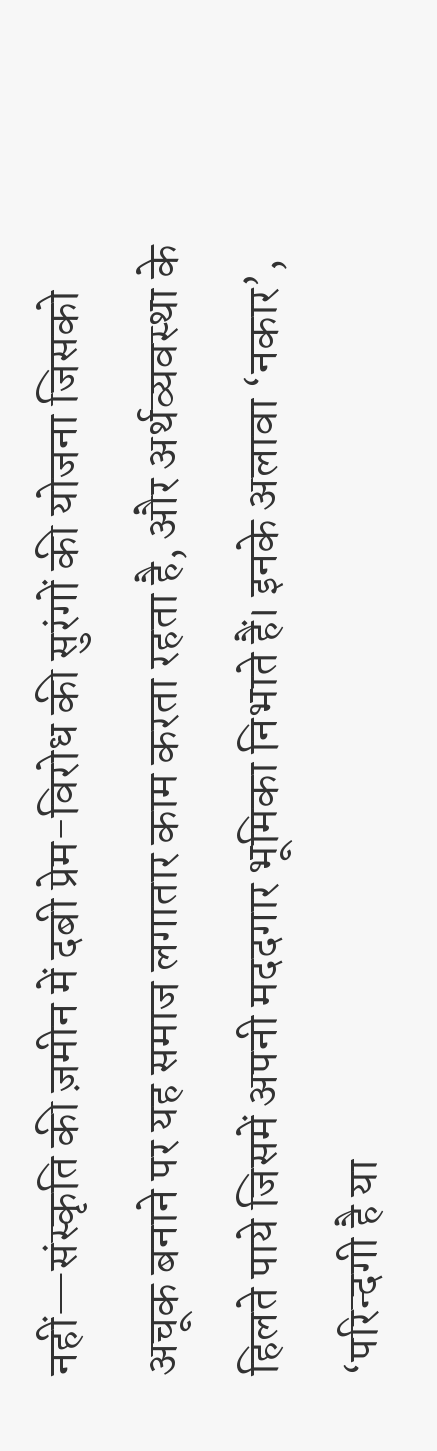नहीं—संस्कृति की ज़मीन में दबी प्रेम-विरोध की सुरंगों की योजना जिसको अचूक बनाने पर यह समाज लगातार काम करता रहता है, और अर्थव्यवस्था के हिलते पाये जिसमें अपनी मददगार भूमिका निभाते हैं। इनके अलावा ‘नकार’, ‘परिन्दगी है या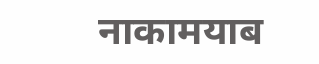नाकामयाब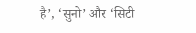है’, ‘सुनो’ और ‘सिटी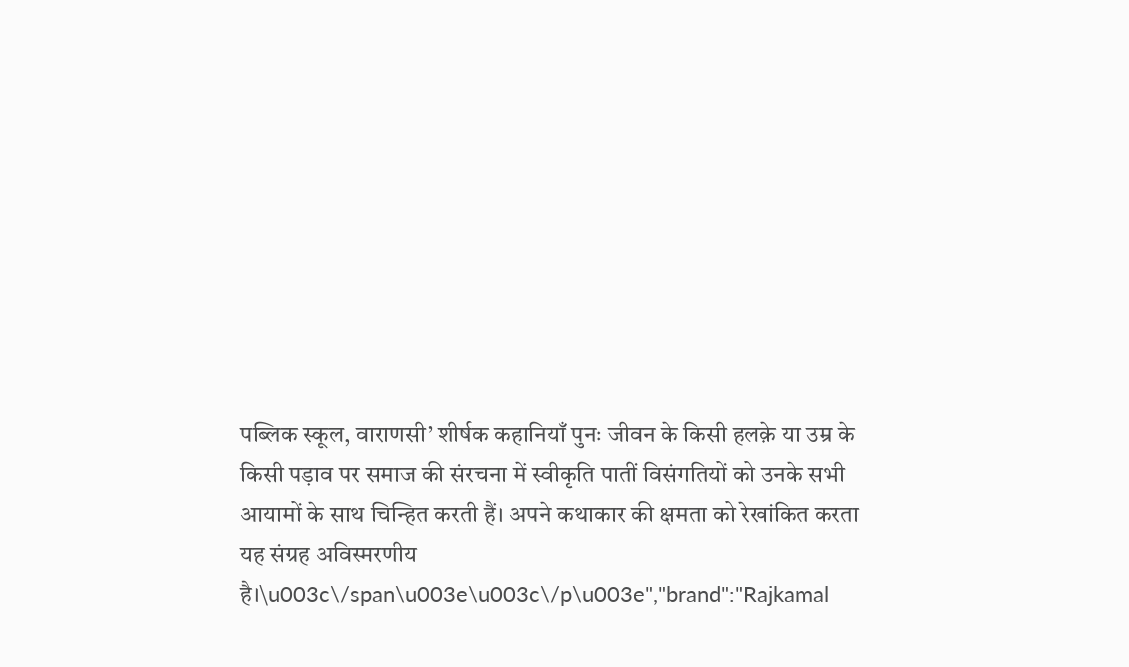पब्लिक स्कूल, वाराणसी’ शीर्षक कहानियाँ पुनः जीवन के किसी हलक़े या उम्र के किसी पड़ाव पर समाज की संरचना में स्वीकृति पातीं विसंगतियों को उनके सभी आयामों के साथ चिन्हित करती हैं। अपने कथाकार की क्षमता को रेखांकित करता यह संग्रह अविस्मरणीय है।\u003c\/span\u003e\u003c\/p\u003e","brand":"Rajkamal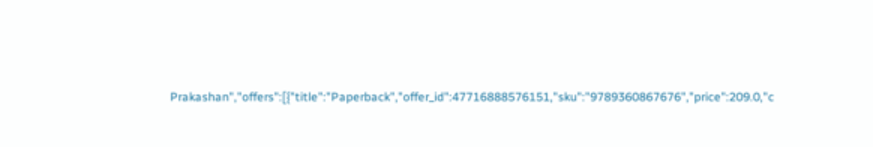Prakashan","offers":[{"title":"Paperback","offer_id":47716888576151,"sku":"9789360867676","price":209.0,"c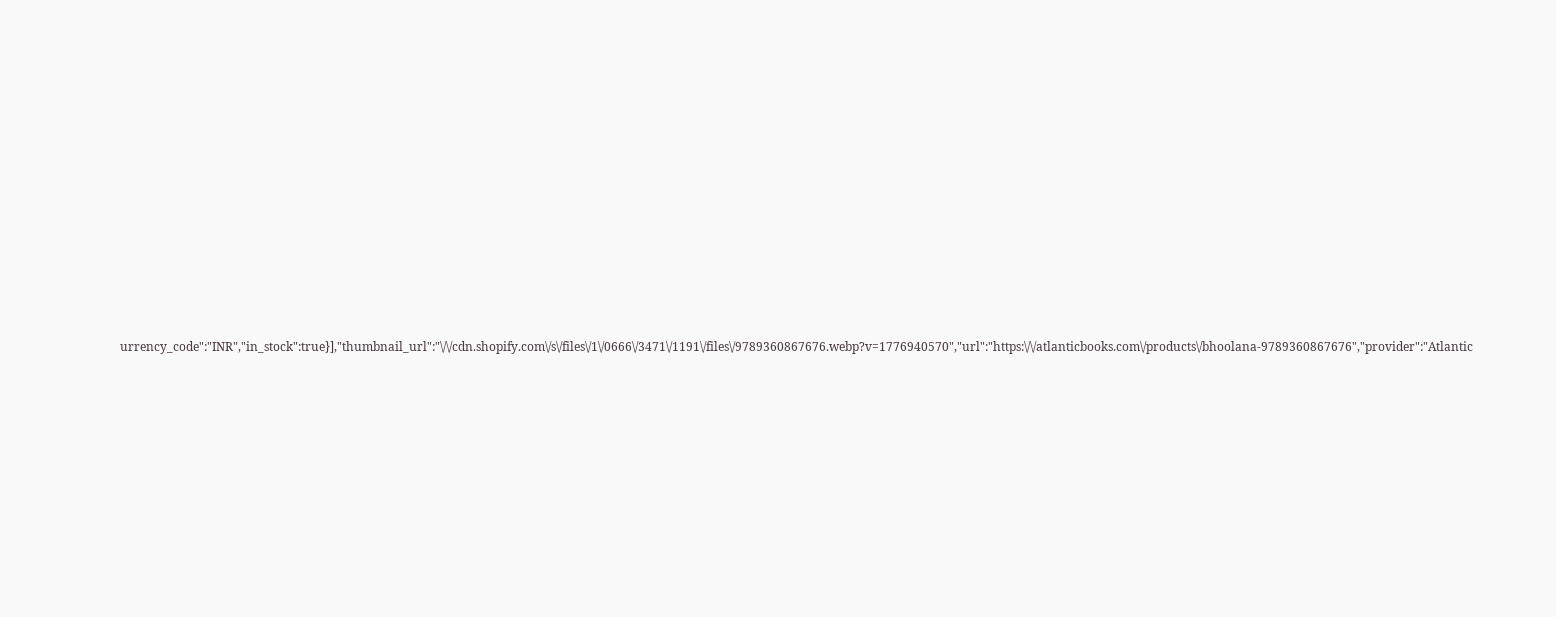urrency_code":"INR","in_stock":true}],"thumbnail_url":"\/\/cdn.shopify.com\/s\/files\/1\/0666\/3471\/1191\/files\/9789360867676.webp?v=1776940570","url":"https:\/\/atlanticbooks.com\/products\/bhoolana-9789360867676","provider":"Atlantic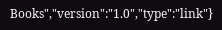Books","version":"1.0","type":"link"}